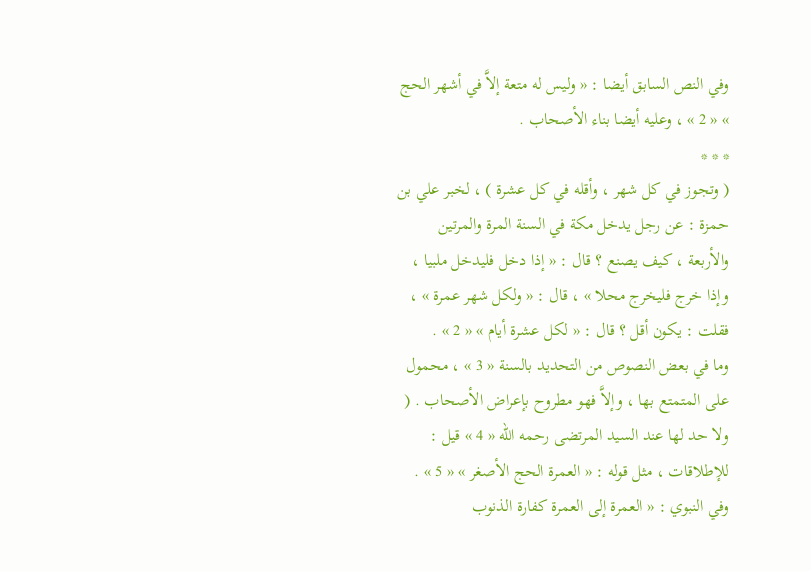وفي النص السابق أيضا : « وليس له متعة إلاَّ في أشهر الحج » « 2 » ، وعليه أيضا بناء الأصحاب .
* * *
( وتجوز في كل شهر ، وأقله في كل عشرة ) ، لخبر علي بن حمزة : عن رجل يدخل مكة في السنة المرة والمرتين والأربعة ، كيف يصنع ؟ قال : « إذا دخل فليدخل ملبيا ، وإذا خرج فليخرج محلا » ، قال : « ولكل شهر عمرة » ، فقلت : يكون أقل ؟ قال : « لكل عشرة أيام » « 2 » .
وما في بعض النصوص من التحديد بالسنة « 3 » ، محمول على المتمتع بها ، وإلاَّ فهو مطروح بإعراض الأصحاب . ( ولا حد لها عند السيد المرتضى رحمه الله « 4 » قيل : للإطلاقات ، مثل قوله : « العمرة الحج الأصغر » « 5 » .
وفي النبوي : « العمرة إلى العمرة كفارة الذنوب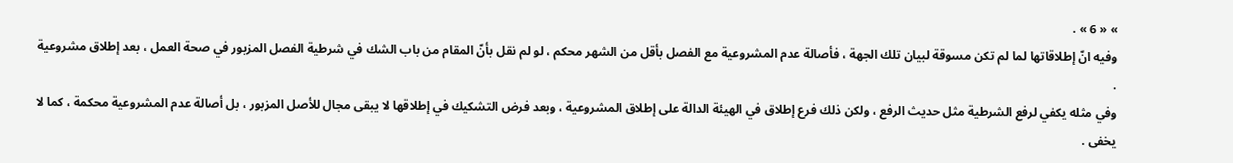» « 6 » .
وفيه انّ إطلاقاتها لما لم تكن مسوقة لبيان تلك الجهة ، فأصالة عدم المشروعية مع الفصل بأقل من الشهر محكم ، لو لم نقل بأنّ المقام من باب الشك في شرطية الفصل المزبور في صحة العمل ، بعد إطلاق مشروعية .
وفي مثله يكفي لرفع الشرطية مثل حديث الرفع ، ولكن ذلك فرع إطلاق في الهيئة الدالة على إطلاق المشروعية ، وبعد فرض التشكيك في إطلاقها لا يبقى مجال للأصل المزبور ، بل أصالة عدم المشروعية محكمة ، كما لا يخفى .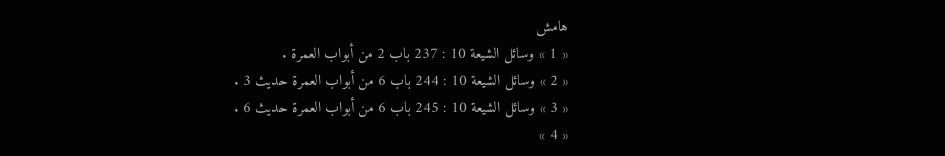هامش
« 1 » وسائل الشيعة 10 : 237 باب 2 من أبواب العمرة .
« 2 » وسائل الشيعة 10 : 244 باب 6 من أبواب العمرة حديث 3 .
« 3 » وسائل الشيعة 10 : 245 باب 6 من أبواب العمرة حديث 6 .
« 4 »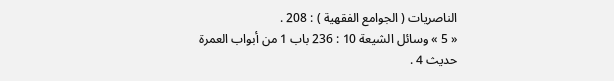الناصريات ( الجوامع الفقهية ) : 208 .
« 5 » وسائل الشيعة 10 : 236 باب 1 من أبواب العمرة حديث 4 .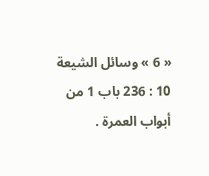« 6 » وسائل الشيعة 10 : 236 باب 1 من أبواب العمرة .